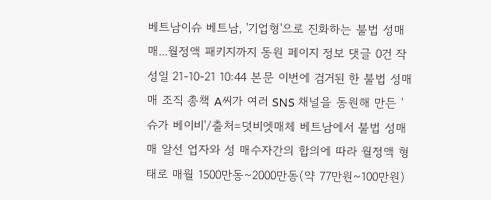베트남이슈 베트남, '기업형'으로 진화하는 불법 성매매...월정액 패키지까지 동원 페이지 정보 댓글 0건 작성일 21-10-21 10:44 본문 이번에 검거된 한 불법 성매매 조직 총책 A씨가 여러 SNS 채널을 동원해 만든 '슈가 베이비'/출처=덧비엣매체 베트남에서 불법 성매매 알선 업자와 성 매수자간의 합의에 따라 월정액 형태로 매월 1500만동~2000만동(약 77만원~100만원)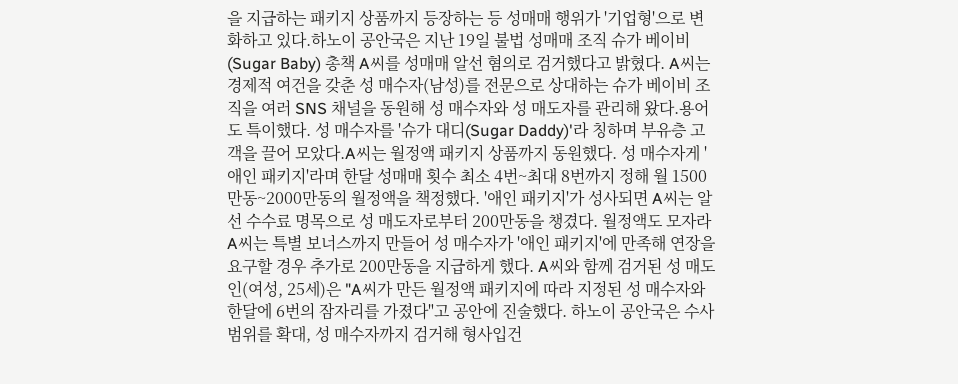을 지급하는 패키지 상품까지 등장하는 등 성매매 행위가 '기업형'으로 변화하고 있다.하노이 공안국은 지난 19일 불법 성매매 조직 슈가 베이비(Sugar Baby) 총책 A씨를 성매매 알선 혐의로 검거했다고 밝혔다. A씨는 경제적 여건을 갖춘 성 매수자(남성)를 전문으로 상대하는 슈가 베이비 조직을 여러 SNS 채널을 동원해 성 매수자와 성 매도자를 관리해 왔다.용어도 특이했다. 성 매수자를 '슈가 대디(Sugar Daddy)'라 칭하며 부유층 고객을 끌어 모았다.A씨는 월정액 패키지 상품까지 동원했다. 성 매수자게 '애인 패키지'라며 한달 성매매 횟수 최소 4번~최대 8번까지 정해 월 1500만동~2000만동의 월정액을 책정했다. '애인 패키지'가 성사되면 A씨는 알선 수수료 명목으로 성 매도자로부터 200만동을 챙겼다. 월정액도 모자라 A씨는 특별 보너스까지 만들어 성 매수자가 '애인 패키지'에 만족해 연장을 요구할 경우 추가로 200만동을 지급하게 했다. A씨와 함께 검거된 성 매도인(여성, 25세)은 "A씨가 만든 월정액 패키지에 따라 지정된 성 매수자와 한달에 6번의 잠자리를 가졌다"고 공안에 진술했다. 하노이 공안국은 수사 범위를 확대, 성 매수자까지 검거해 형사입건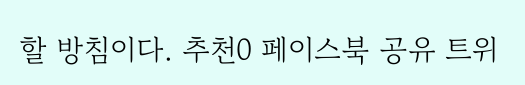할 방침이다. 추천0 페이스북 공유 트위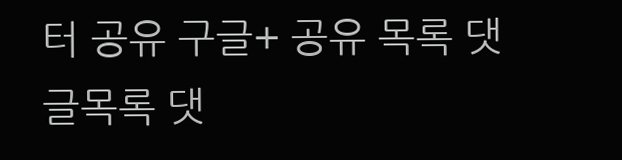터 공유 구글+ 공유 목록 댓글목록 댓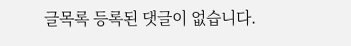글목록 등록된 댓글이 없습니다.